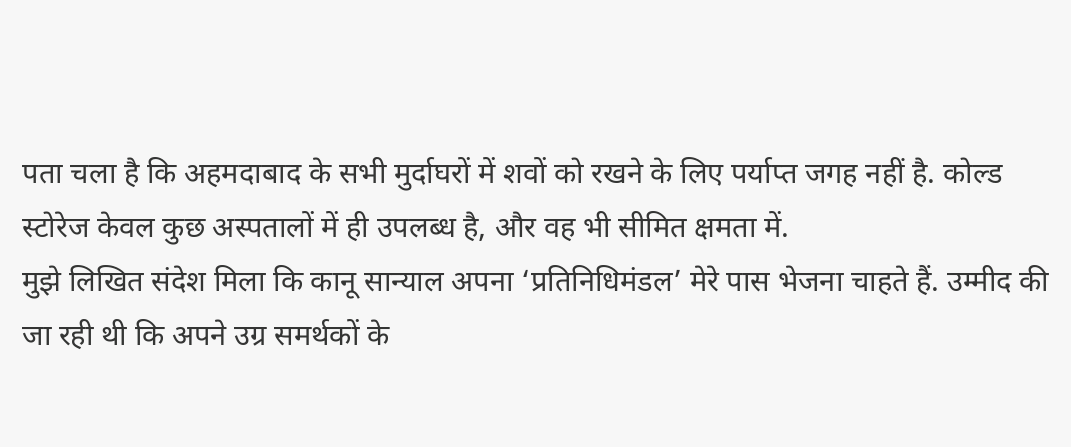पता चला है कि अहमदाबाद के सभी मुर्दाघरों में शवों को रखने के लिए पर्याप्त जगह नहीं है. कोल्ड स्टोरेज केवल कुछ अस्पतालों में ही उपलब्ध है, और वह भी सीमित क्षमता में.
मुझे लिखित संदेश मिला कि कानू सान्याल अपना ‘प्रतिनिधिमंडल’ मेरे पास भेजना चाहते हैं. उम्मीद की जा रही थी कि अपने उग्र समर्थकों के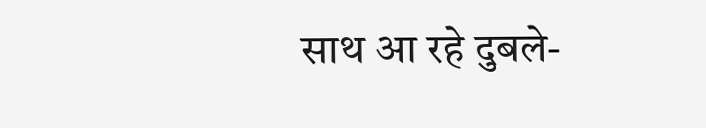साथ आ रहे दुबले-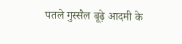पतले गुस्सैल बूढ़े आदमी के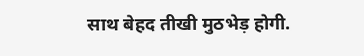साथ बेहद तीखी मुठभेड़ होगी.